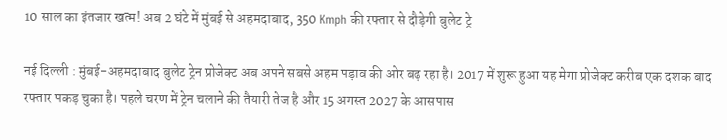10 साल का इंतजार खत्म! अब 2 घंटे में मुंबई से अहमदाबाद, 350 Kmph की रफ्तार से दौड़ेगी बुलेट ट्रे

नई दिल्ली : मुंबई-अहमदाबाद बुलेट ट्रेन प्रोजेक्ट अब अपने सबसे अहम पड़ाव की ओर बढ़ रहा है। 2017 में शुरू हुआ यह मेगा प्रोजेक्ट करीब एक दशक बाद रफ्तार पकड़ चुका है। पहले चरण में ट्रेन चलाने की तैयारी तेज है और 15 अगस्त 2027 के आसपास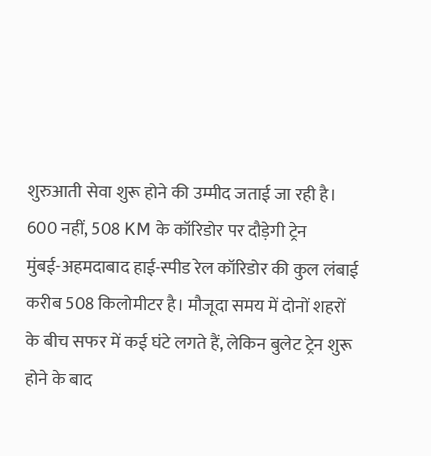शुरुआती सेवा शुरू होने की उम्मीद जताई जा रही है।
600 नहीं, 508 KM के कॉरिडोर पर दौड़ेगी ट्रेन
मुंबई-अहमदाबाद हाई-स्पीड रेल कॉरिडोर की कुल लंबाई करीब 508 किलोमीटर है। मौजूदा समय में दोनों शहरों के बीच सफर में कई घंटे लगते हैं, लेकिन बुलेट ट्रेन शुरू होने के बाद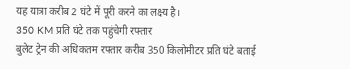यह यात्रा करीब 2 घंटे में पूरी करने का लक्ष्य है।
350 KM प्रति घंटे तक पहुंचेगी रफ्तार
बुलेट ट्रेन की अधिकतम रफ्तार करीब 350 किलोमीटर प्रति घंटे बताई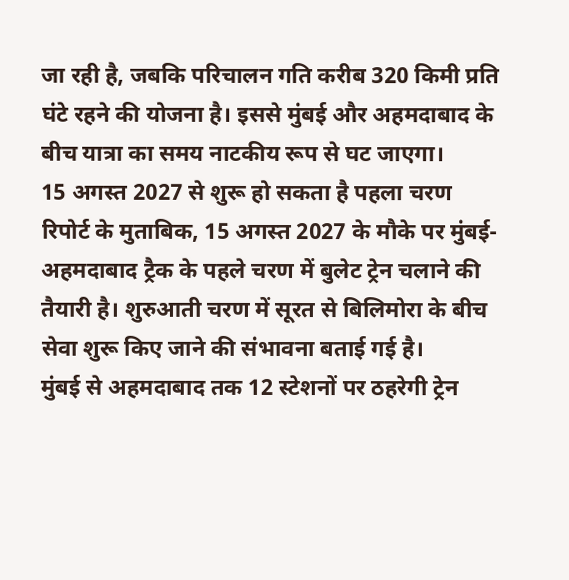जा रही है, जबकि परिचालन गति करीब 320 किमी प्रति घंटे रहने की योजना है। इससे मुंबई और अहमदाबाद के बीच यात्रा का समय नाटकीय रूप से घट जाएगा।
15 अगस्त 2027 से शुरू हो सकता है पहला चरण
रिपोर्ट के मुताबिक, 15 अगस्त 2027 के मौके पर मुंबई-अहमदाबाद ट्रैक के पहले चरण में बुलेट ट्रेन चलाने की तैयारी है। शुरुआती चरण में सूरत से बिलिमोरा के बीच सेवा शुरू किए जाने की संभावना बताई गई है।
मुंबई से अहमदाबाद तक 12 स्टेशनों पर ठहरेगी ट्रेन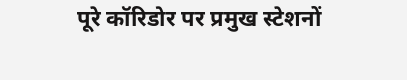पूरे कॉरिडोर पर प्रमुख स्टेशनों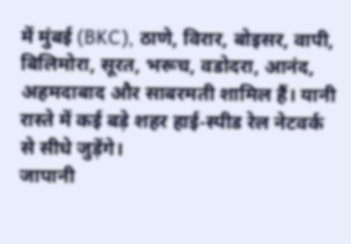में मुंबई (BKC), ठाणे, विरार, बोइसर, वापी, बिलिमोरा, सूरत, भरूच, वडोदरा, आनंद, अहमदाबाद और साबरमती शामिल हैं। यानी रास्ते में कई बड़े शहर हाई-स्पीड रेल नेटवर्क से सीधे जुड़ेंगे।
जापानी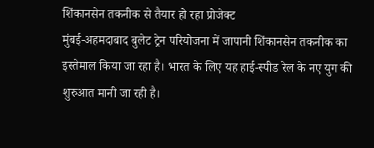शिंकानसेन तकनीक से तैयार हो रहा प्रोजेक्ट
मुंबई-अहमदाबाद बुलेट ट्रेन परियोजना में जापानी शिंकानसेन तकनीक का इस्तेमाल किया जा रहा है। भारत के लिए यह हाई-स्पीड रेल के नए युग की शुरुआत मानी जा रही है।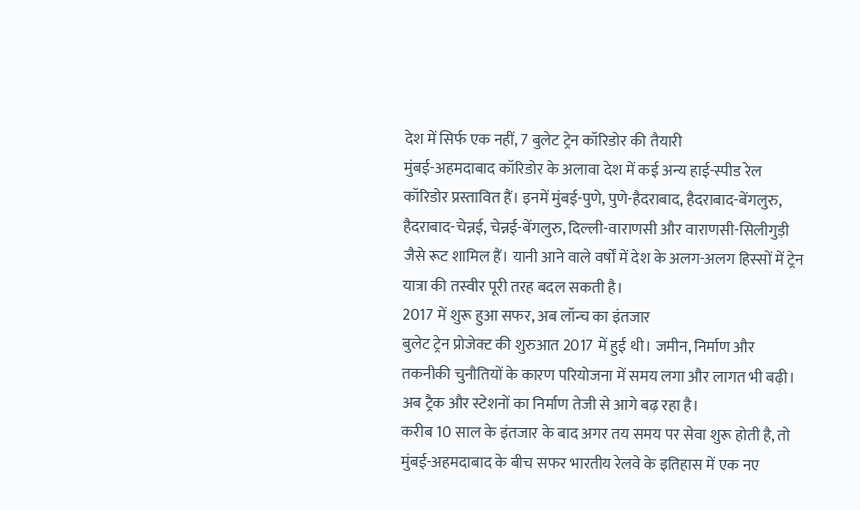देश में सिर्फ एक नहीं, 7 बुलेट ट्रेन कॉरिडोर की तैयारी
मुंबई-अहमदाबाद कॉरिडोर के अलावा देश में कई अन्य हाई-स्पीड रेल कॉरिडोर प्रस्तावित हैं। इनमें मुंबई-पुणे, पुणे-हैदराबाद, हैदराबाद-बेंगलुरु, हैदराबाद-चेन्नई, चेन्नई-बेंगलुरु, दिल्ली-वाराणसी और वाराणसी-सिलीगुड़ी जैसे रूट शामिल हैं। यानी आने वाले वर्षों में देश के अलग-अलग हिस्सों में ट्रेन यात्रा की तस्वीर पूरी तरह बदल सकती है।
2017 में शुरू हुआ सफर, अब लॉन्च का इंतजार
बुलेट ट्रेन प्रोजेक्ट की शुरुआत 2017 में हुई थी। जमीन, निर्माण और तकनीकी चुनौतियों के कारण परियोजना में समय लगा और लागत भी बढ़ी। अब ट्रैक और स्टेशनों का निर्माण तेजी से आगे बढ़ रहा है।
करीब 10 साल के इंतजार के बाद अगर तय समय पर सेवा शुरू होती है, तो मुंबई-अहमदाबाद के बीच सफर भारतीय रेलवे के इतिहास में एक नए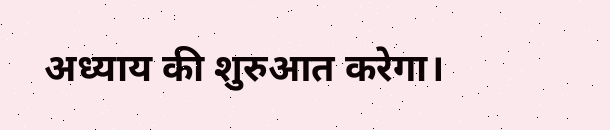अध्याय की शुरुआत करेगा।